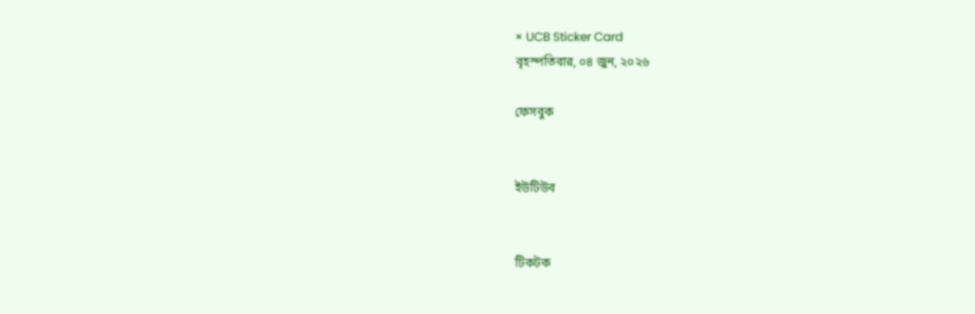× UCB Sticker Card
বৃহস্পতিবার, ০৪ জুন, ২০২৬

ফেসবুক


ইউটিউব


টিকটক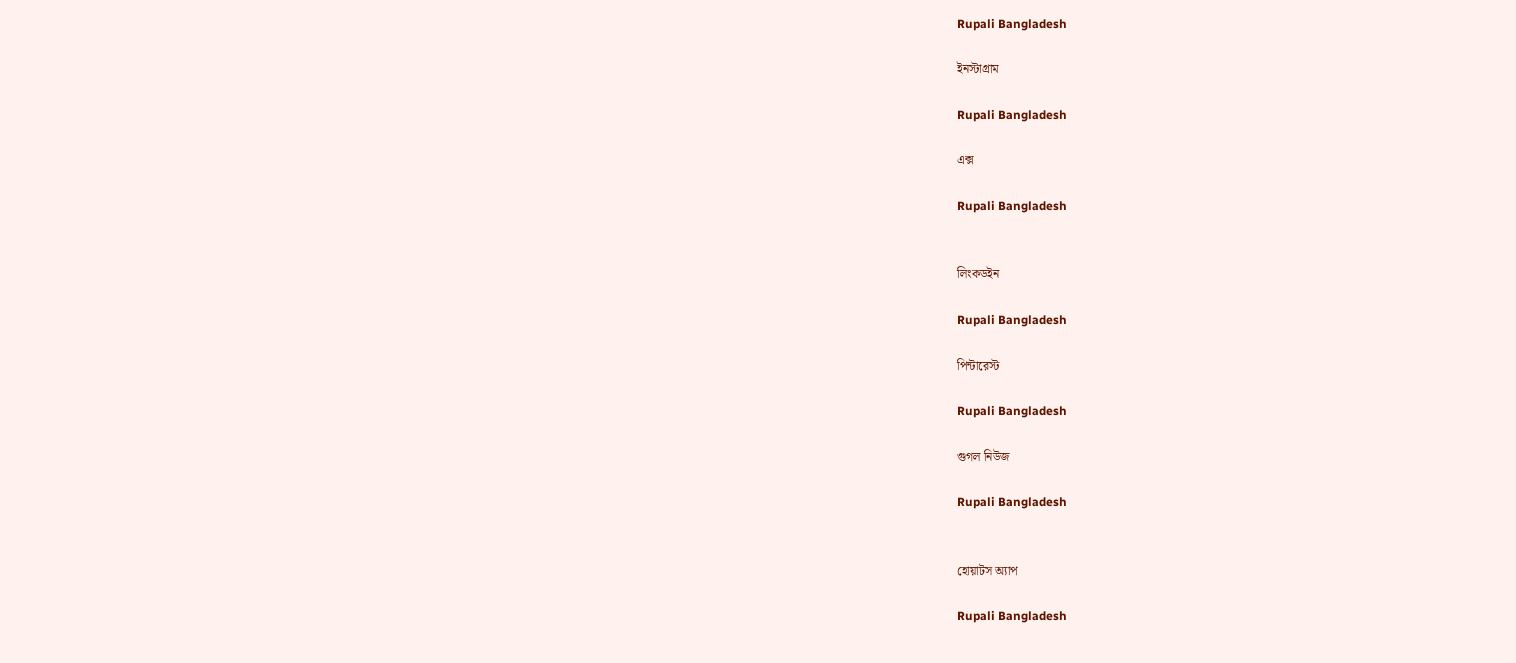Rupali Bangladesh

ইনস্টাগ্রাম

Rupali Bangladesh

এক্স

Rupali Bangladesh


লিংকডইন

Rupali Bangladesh

পিন্টারেস্ট

Rupali Bangladesh

গুগল নিউজ

Rupali Bangladesh


হোয়াটস অ্যাপ

Rupali Bangladesh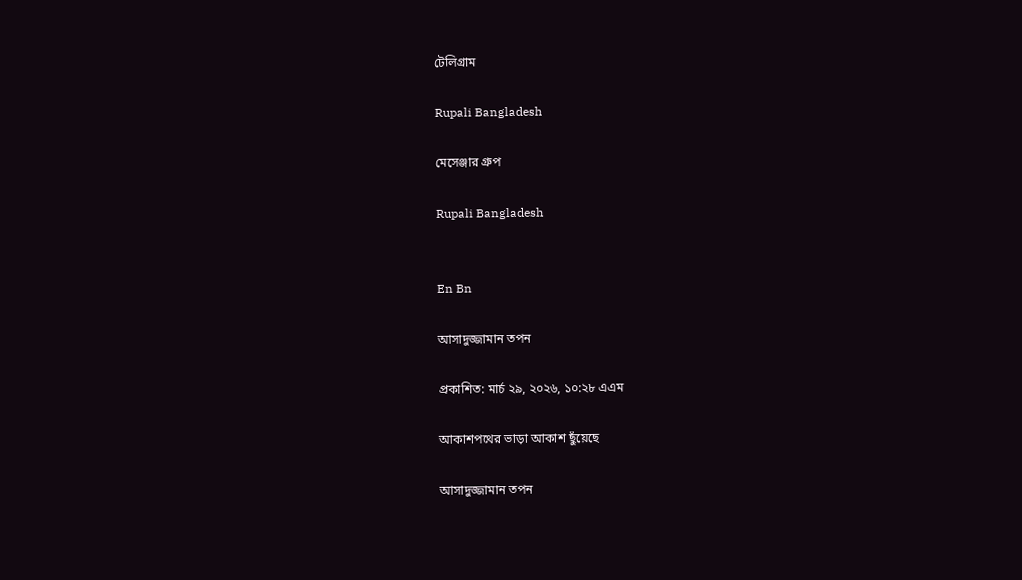টেলিগ্রাম

Rupali Bangladesh

মেসেঞ্জার গ্রুপ

Rupali Bangladesh


En Bn

আসাদুজ্জামান তপন

প্রকাশিত: মার্চ ২৯, ২০২৬, ১০:২৮ এএম

আকাশপথের ভাড়া আকাশ ছুঁয়েছে

আসাদুজ্জামান তপন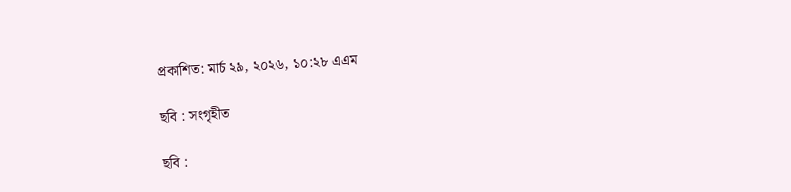প্রকাশিত: মার্চ ২৯, ২০২৬, ১০:২৮ এএম

ছবি : সংগৃহীত

ছবি :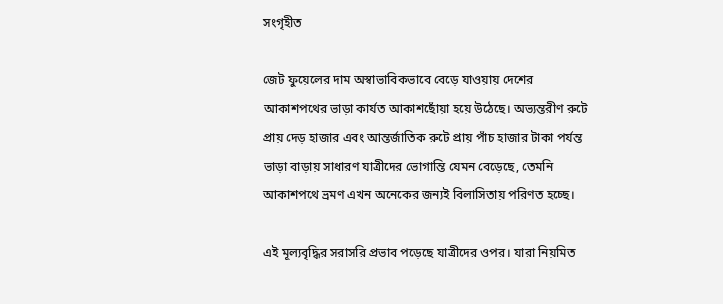সংগৃহীত

জেট ফুয়েলের দাম অস্বাভাবিকভাবে বেড়ে যাওয়ায় দেশের আকাশপথের ভাড়া কার্যত আকাশছোঁয়া হয়ে উঠেছে। অভ্যন্তরীণ রুটে প্রায় দেড় হাজার এবং আন্তর্জাতিক রুটে প্রায় পাঁচ হাজার টাকা পর্যন্ত ভাড়া বাড়ায় সাধারণ যাত্রীদের ভোগান্তি যেমন বেড়েছে, তেমনি আকাশপথে ভ্রমণ এখন অনেকের জন্যই বিলাসিতায় পরিণত হচ্ছে।

এই মূল্যবৃদ্ধির সরাসরি প্রভাব পড়েছে যাত্রীদের ওপর। যারা নিয়মিত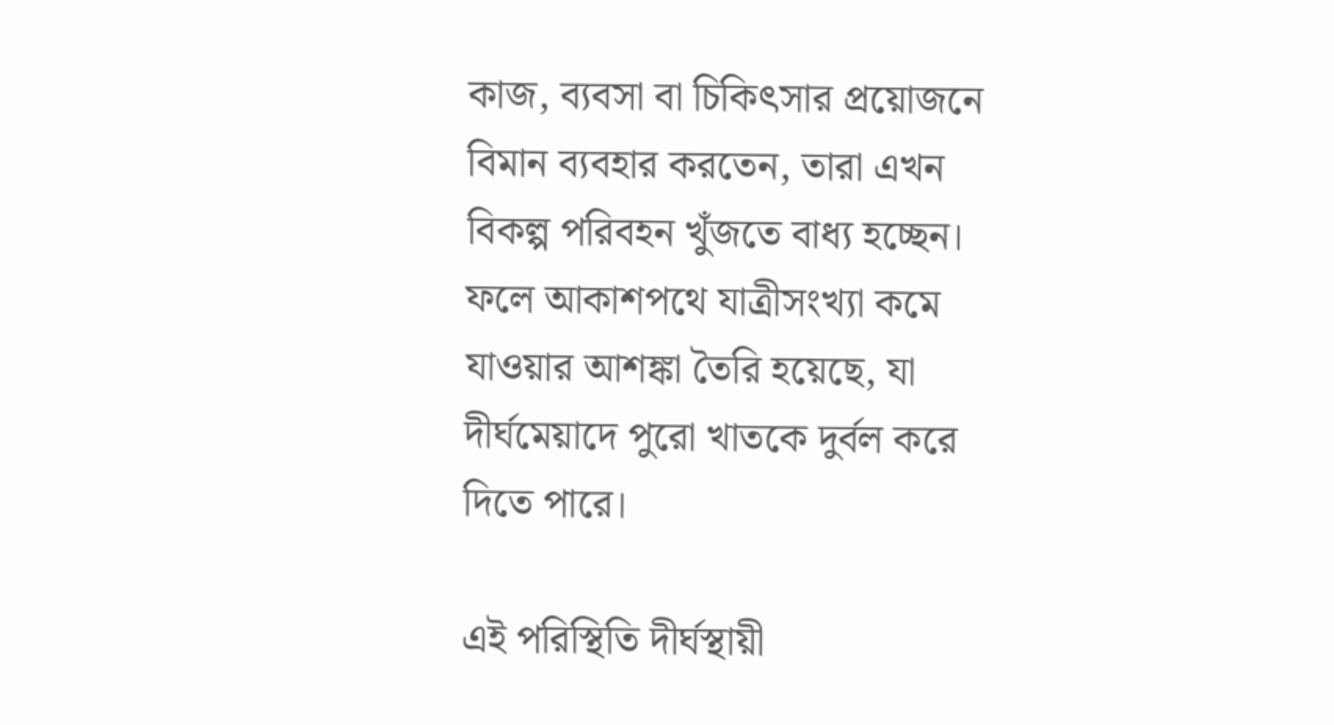কাজ, ব্যবসা বা চিকিৎসার প্রয়োজনে বিমান ব্যবহার করতেন, তারা এখন বিকল্প পরিবহন খুঁজতে বাধ্য হচ্ছেন। ফলে আকাশপথে যাত্রীসংখ্যা কমে যাওয়ার আশঙ্কা তৈরি হয়েছে, যা দীর্ঘমেয়াদে পুরো খাতকে দুর্বল করে দিতে পারে।

এই পরিস্থিতি দীর্ঘস্থায়ী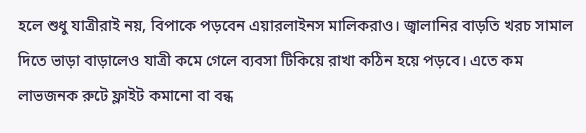হলে শুধু যাত্রীরাই নয়, বিপাকে পড়বেন এয়ারলাইনস মালিকরাও। জ্বালানির বাড়তি খরচ সামাল দিতে ভাড়া বাড়ালেও যাত্রী কমে গেলে ব্যবসা টিকিয়ে রাখা কঠিন হয়ে পড়বে। এতে কম লাভজনক রুটে ফ্লাইট কমানো বা বন্ধ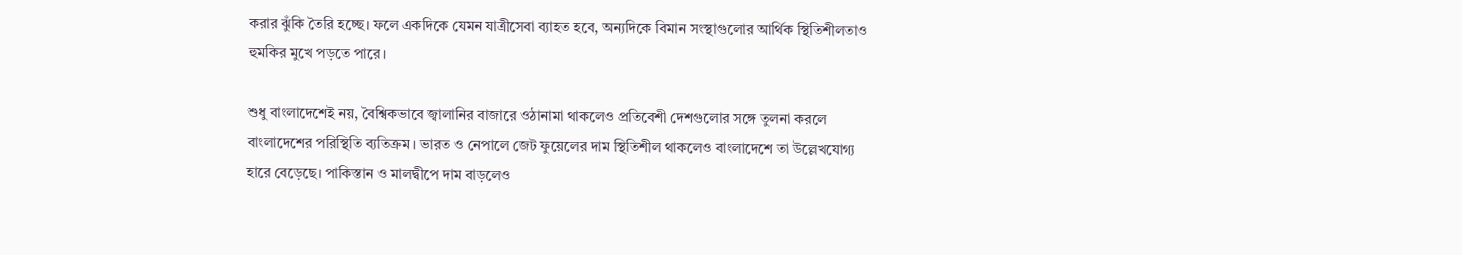করার ঝুঁকি তৈরি হচ্ছে। ফলে একদিকে যেমন যাত্রীসেবা ব্যাহত হবে, অন্যদিকে বিমান সংস্থাগুলোর আর্থিক স্থিতিশীলতাও হুমকির মুখে পড়তে পারে।

শুধু বাংলাদেশেই নয়, বৈশ্বিকভাবে জ্বালানির বাজারে ওঠানামা থাকলেও প্রতিবেশী দেশগুলোর সঙ্গে তুলনা করলে বাংলাদেশের পরিস্থিতি ব্যতিক্রম। ভারত ও নেপালে জেট ফুয়েলের দাম স্থিতিশীল থাকলেও বাংলাদেশে তা উল্লেখযোগ্য হারে বেড়েছে। পাকিস্তান ও মালদ্বীপে দাম বাড়লেও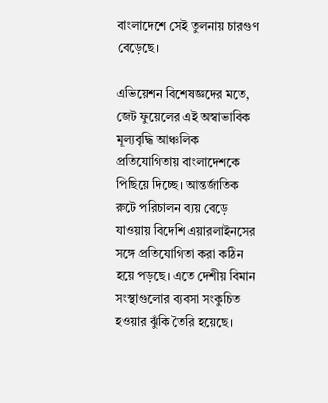বাংলাদেশে সেই তুলনায় চারগুণ বেড়েছে।

এভিয়েশন বিশেষজ্ঞদের মতে, জেট ফুয়েলের এই অস্বাভাবিক মূল্যবৃদ্ধি আঞ্চলিক প্রতিযোগিতায় বাংলাদেশকে পিছিয়ে দিচ্ছে। আন্তর্জাতিক রুটে পরিচালন ব্যয় বেড়ে যাওয়ায় বিদেশি এয়ারলাইনসের সঙ্গে প্রতিযোগিতা করা কঠিন হয়ে পড়ছে। এতে দেশীয় বিমান সংস্থাগুলোর ব্যবসা সংকুচিত হওয়ার ঝুঁকি তৈরি হয়েছে।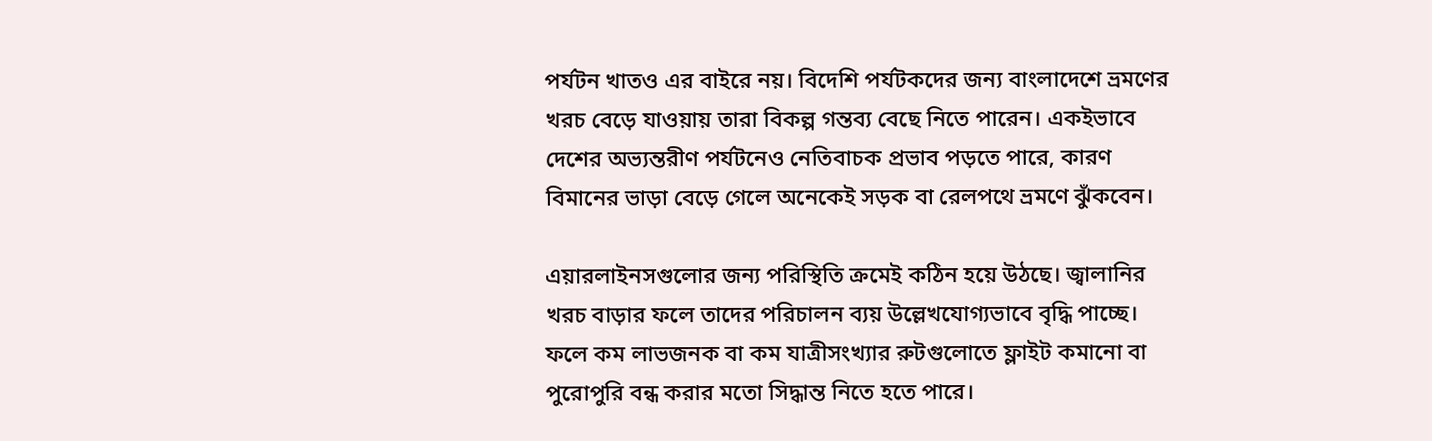পর্যটন খাতও এর বাইরে নয়। বিদেশি পর্যটকদের জন্য বাংলাদেশে ভ্রমণের খরচ বেড়ে যাওয়ায় তারা বিকল্প গন্তব্য বেছে নিতে পারেন। একইভাবে দেশের অভ্যন্তরীণ পর্যটনেও নেতিবাচক প্রভাব পড়তে পারে, কারণ বিমানের ভাড়া বেড়ে গেলে অনেকেই সড়ক বা রেলপথে ভ্রমণে ঝুঁকবেন।

এয়ারলাইনসগুলোর জন্য পরিস্থিতি ক্রমেই কঠিন হয়ে উঠছে। জ্বালানির খরচ বাড়ার ফলে তাদের পরিচালন ব্যয় উল্লেখযোগ্যভাবে বৃদ্ধি পাচ্ছে। ফলে কম লাভজনক বা কম যাত্রীসংখ্যার রুটগুলোতে ফ্লাইট কমানো বা পুরোপুরি বন্ধ করার মতো সিদ্ধান্ত নিতে হতে পারে।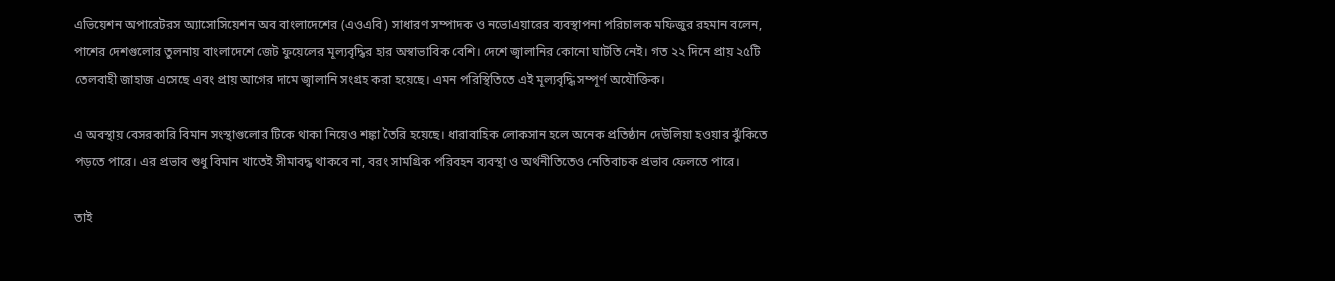এভিয়েশন অপারেটরস অ্যাসোসিয়েশন অব বাংলাদেশের (এওএবি) সাধারণ সম্পাদক ও নভোএয়ারের ব্যবস্থাপনা পরিচালক মফিজুর রহমান বলেন, পাশের দেশগুলোর তুলনায় বাংলাদেশে জেট ফুয়েলের মূল্যবৃদ্ধির হার অস্বাভাবিক বেশি। দেশে জ্বালানির কোনো ঘাটতি নেই। গত ২২ দিনে প্রায় ২৫টি তেলবাহী জাহাজ এসেছে এবং প্রায় আগের দামে জ্বালানি সংগ্রহ করা হয়েছে। এমন পরিস্থিতিতে এই মূল্যবৃদ্ধি সম্পূর্ণ অযৌক্তিক।

এ অবস্থায় বেসরকারি বিমান সংস্থাগুলোর টিকে থাকা নিয়েও শঙ্কা তৈরি হয়েছে। ধারাবাহিক লোকসান হলে অনেক প্রতিষ্ঠান দেউলিয়া হওয়ার ঝুঁকিতে পড়তে পারে। এর প্রভাব শুধু বিমান খাতেই সীমাবদ্ধ থাকবে না, বরং সামগ্রিক পরিবহন ব্যবস্থা ও অর্থনীতিতেও নেতিবাচক প্রভাব ফেলতে পারে।

তাই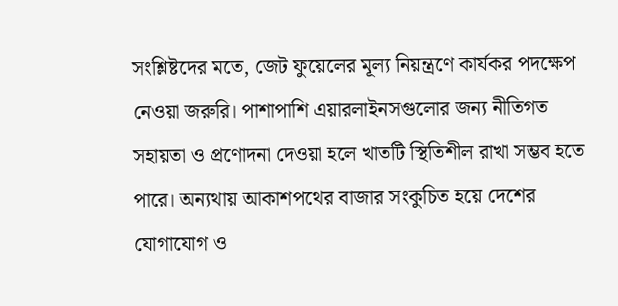সংশ্লিষ্টদের মতে, জেট ফুয়েলের মূল্য নিয়ন্ত্রণে কার্যকর পদক্ষেপ নেওয়া জরুরি। পাশাপাশি এয়ারলাইনসগুলোর জন্য নীতিগত সহায়তা ও প্রণোদনা দেওয়া হলে খাতটি স্থিতিশীল রাখা সম্ভব হতে পারে। অন্যথায় আকাশপথের বাজার সংকুচিত হয়ে দেশের যোগাযোগ ও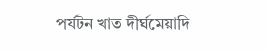পর্যটন খাত দীর্ঘমেয়াদি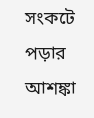সংকটে পড়ার আশঙ্কা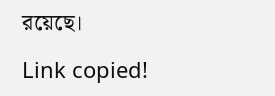রয়েছে।

Link copied!